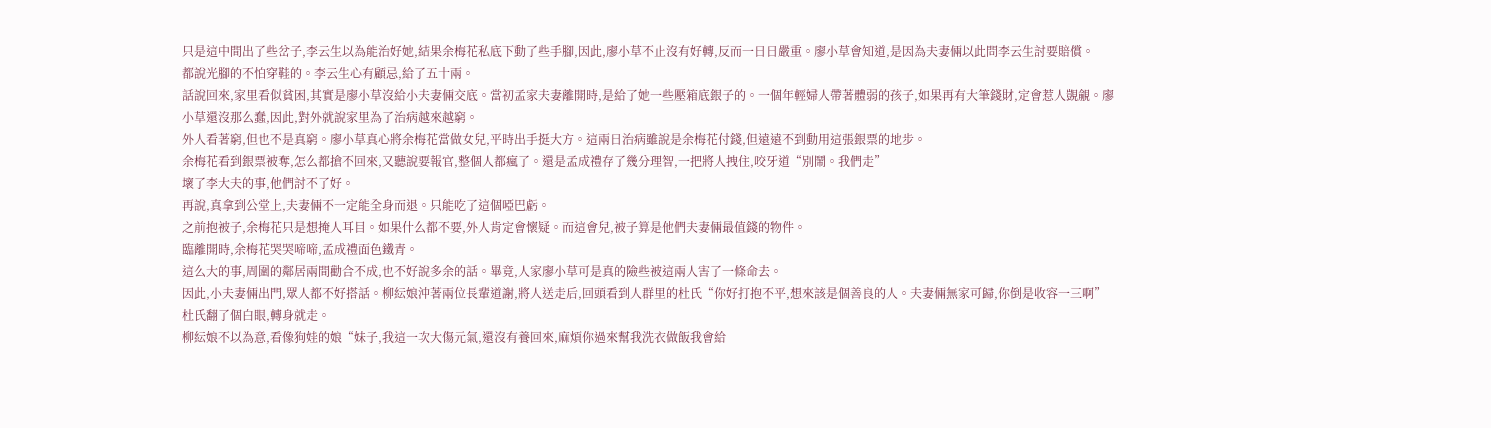只是這中間出了些岔子,李云生以為能治好她,結果余梅花私底下動了些手腳,因此,廖小草不止沒有好轉,反而一日日嚴重。廖小草會知道,是因為夫妻倆以此問李云生討要賠償。
都說光腳的不怕穿鞋的。李云生心有顧忌,給了五十兩。
話說回來,家里看似貧困,其實是廖小草沒給小夫妻倆交底。當初孟家夫妻離開時,是給了她一些壓箱底銀子的。一個年輕婦人帶著體弱的孩子,如果再有大筆錢財,定會惹人覬覦。廖小草還沒那么蠢,因此,對外就說家里為了治病越來越窮。
外人看著窮,但也不是真窮。廖小草真心將余梅花當做女兒,平時出手挺大方。這兩日治病雖說是余梅花付錢,但遠遠不到動用這張銀票的地步。
余梅花看到銀票被奪,怎么都搶不回來,又聽說要報官,整個人都瘋了。還是孟成禮存了幾分理智,一把將人拽住,咬牙道“別鬧。我們走”
壞了李大夫的事,他們討不了好。
再說,真拿到公堂上,夫妻倆不一定能全身而退。只能吃了這個啞巴虧。
之前抱被子,余梅花只是想掩人耳目。如果什么都不要,外人肯定會懷疑。而這會兒,被子算是他們夫妻倆最值錢的物件。
臨離開時,余梅花哭哭啼啼,孟成禮面色鐵青。
這么大的事,周圍的鄰居兩間勸合不成,也不好說多余的話。畢竟,人家廖小草可是真的險些被這兩人害了一條命去。
因此,小夫妻倆出門,眾人都不好搭話。柳紜娘沖著兩位長輩道謝,將人送走后,回頭看到人群里的杜氏“你好打抱不平,想來該是個善良的人。夫妻倆無家可歸,你倒是收容一三啊”
杜氏翻了個白眼,轉身就走。
柳紜娘不以為意,看像狗娃的娘“妹子,我這一次大傷元氣,還沒有養回來,麻煩你過來幫我洗衣做飯我會給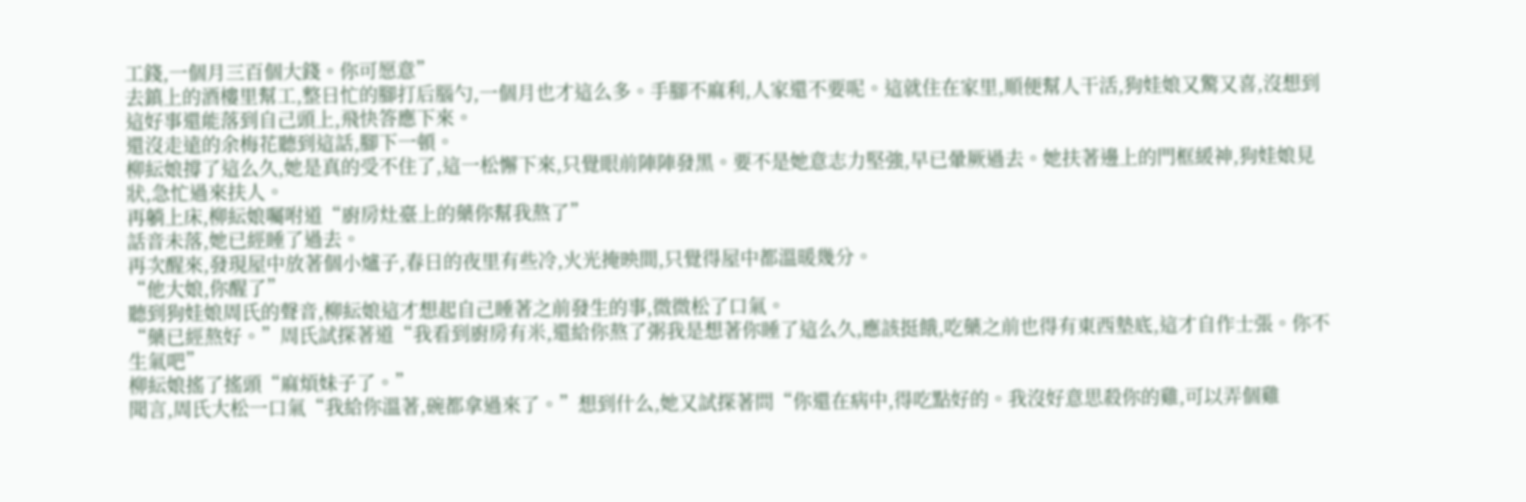工錢,一個月三百個大錢。你可愿意”
去鎮上的酒樓里幫工,整日忙的腳打后腦勺,一個月也才這么多。手腳不麻利,人家還不要呢。這就住在家里,順便幫人干活,狗娃娘又驚又喜,沒想到這好事還能落到自己頭上,飛快答應下來。
還沒走遠的余梅花聽到這話,腳下一頓。
柳紜娘撐了這么久,她是真的受不住了,這一松懈下來,只覺眼前陣陣發黑。要不是她意志力堅強,早已暈厥過去。她扶著邊上的門框緩神,狗娃娘見狀,急忙過來扶人。
再躺上床,柳紜娘囑咐道“廚房灶臺上的藥你幫我熬了”
話音未落,她已經睡了過去。
再次醒來,發現屋中放著個小爐子,春日的夜里有些冷,火光掩映間,只覺得屋中都溫暖幾分。
“他大娘,你醒了”
聽到狗娃娘周氏的聲音,柳紜娘這才想起自己睡著之前發生的事,微微松了口氣。
“藥已經熬好。”周氏試探著道“我看到廚房有米,還給你熬了粥我是想著你睡了這么久,應該挺餓,吃藥之前也得有東西墊底,這才自作士張。你不生氣吧”
柳紜娘搖了搖頭“麻煩妹子了。”
聞言,周氏大松一口氣“我給你溫著,碗都拿過來了。”想到什么,她又試探著問“你還在病中,得吃點好的。我沒好意思殺你的雞,可以弄個雞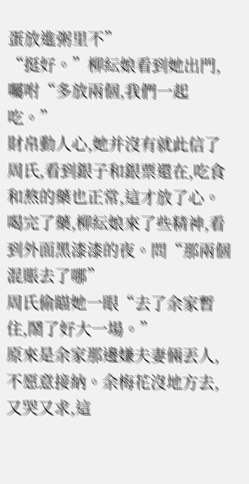蛋放進粥里不”
“挺好。”柳紜娘看到她出門,囑咐“多放兩個,我們一起吃。”
財帛動人心,她并沒有就此信了周氏,看到銀子和銀票還在,吃食和熬的藥也正常,這才放了心。
喝完了藥,柳紜娘來了些精神,看到外面黑漆漆的夜。問“那兩個混賬去了哪”
周氏偷瞄她一眼“去了余家暫住,鬧了好大一場。”
原來是余家那邊嫌夫妻倆丟人,不愿意接納。余梅花沒地方去,又哭又求,這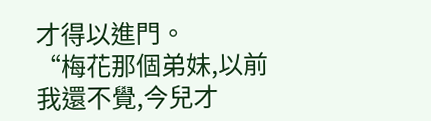才得以進門。
“梅花那個弟妹,以前我還不覺,今兒才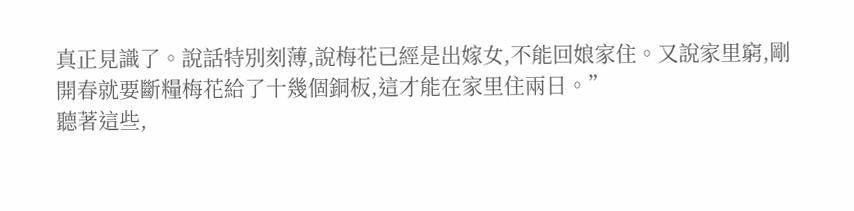真正見識了。說話特別刻薄,說梅花已經是出嫁女,不能回娘家住。又說家里窮,剛開春就要斷糧梅花給了十幾個銅板,這才能在家里住兩日。”
聽著這些,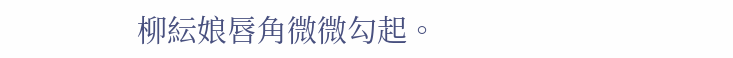柳紜娘唇角微微勾起。